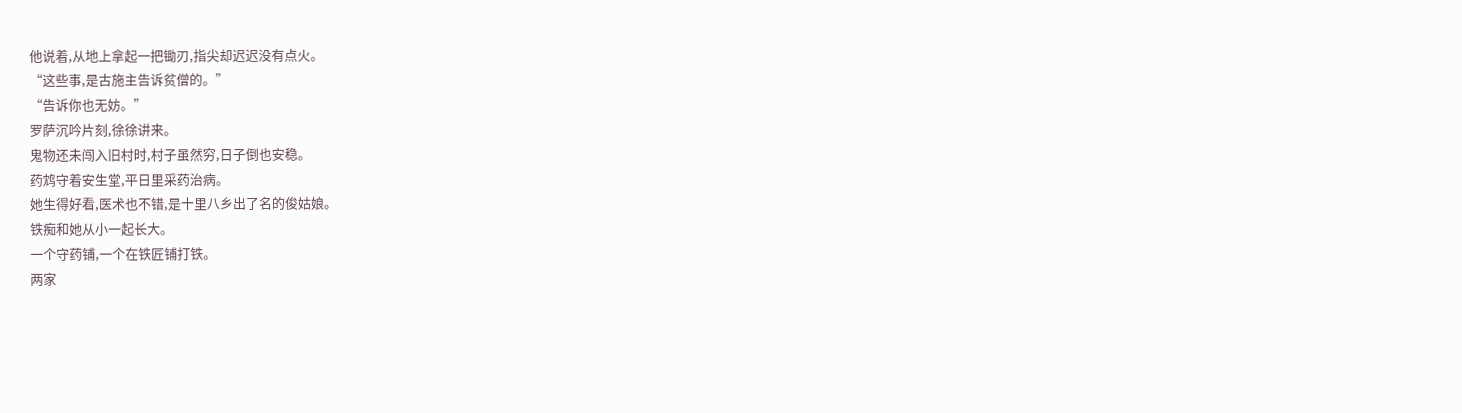他说着,从地上拿起一把锄刃,指尖却迟迟没有点火。
“这些事,是古施主告诉贫僧的。”
“告诉你也无妨。”
罗萨沉吟片刻,徐徐讲来。
鬼物还未闯入旧村时,村子虽然穷,日子倒也安稳。
药鸩守着安生堂,平日里采药治病。
她生得好看,医术也不错,是十里八乡出了名的俊姑娘。
铁痴和她从小一起长大。
一个守药铺,一个在铁匠铺打铁。
两家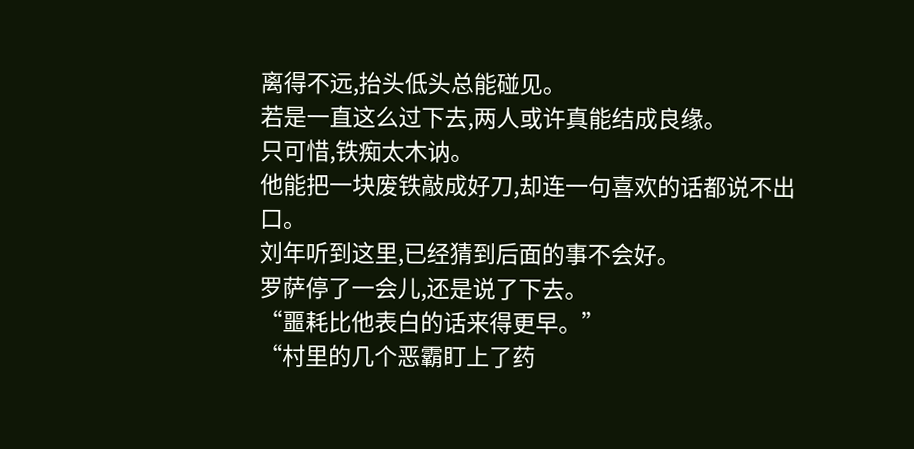离得不远,抬头低头总能碰见。
若是一直这么过下去,两人或许真能结成良缘。
只可惜,铁痴太木讷。
他能把一块废铁敲成好刀,却连一句喜欢的话都说不出口。
刘年听到这里,已经猜到后面的事不会好。
罗萨停了一会儿,还是说了下去。
“噩耗比他表白的话来得更早。”
“村里的几个恶霸盯上了药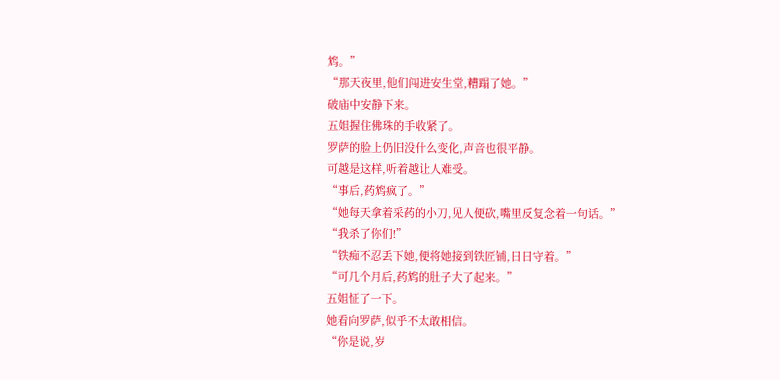鸩。”
“那天夜里,他们闯进安生堂,糟蹋了她。”
破庙中安静下来。
五姐握住佛珠的手收紧了。
罗萨的脸上仍旧没什么变化,声音也很平静。
可越是这样,听着越让人难受。
“事后,药鸩疯了。”
“她每天拿着采药的小刀,见人便砍,嘴里反复念着一句话。”
“我杀了你们!”
“铁痴不忍丢下她,便将她接到铁匠铺,日日守着。”
“可几个月后,药鸩的肚子大了起来。”
五姐怔了一下。
她看向罗萨,似乎不太敢相信。
“你是说,岁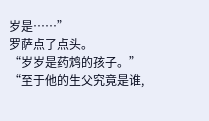岁是……”
罗萨点了点头。
“岁岁是药鸩的孩子。”
“至于他的生父究竟是谁,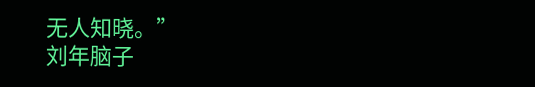无人知晓。”
刘年脑子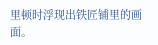里顿时浮现出铁匠铺里的画面。